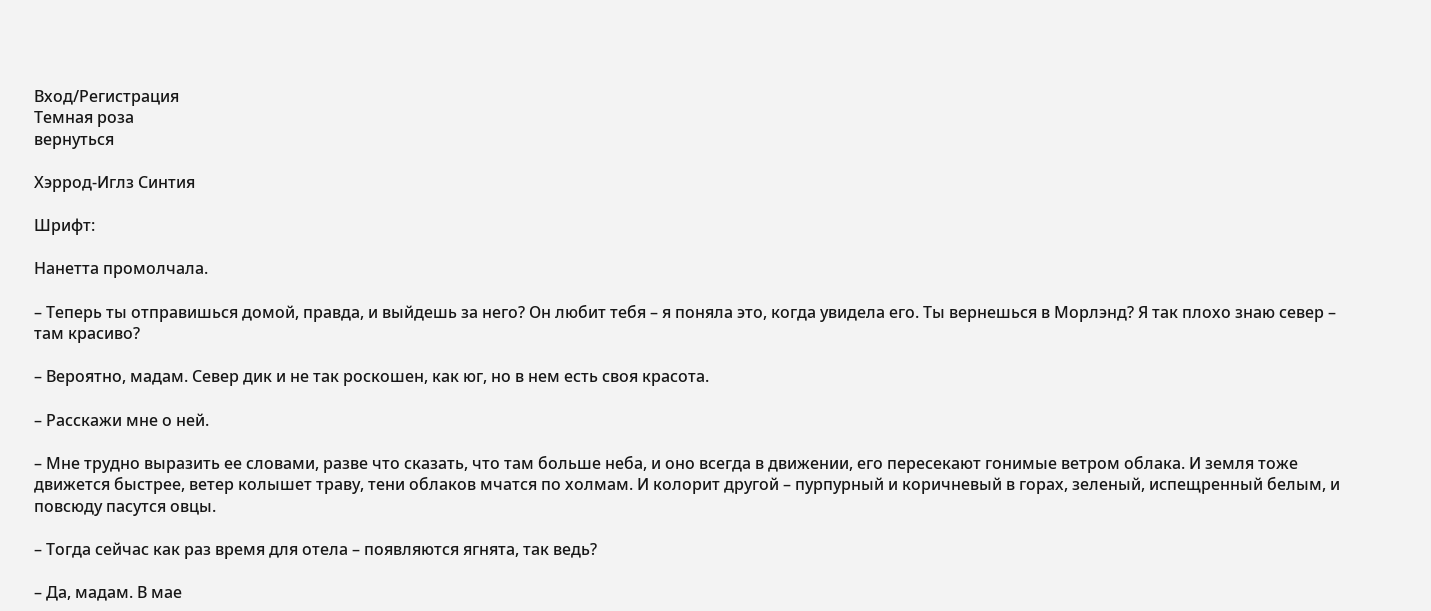Вход/Регистрация
Темная роза
вернуться

Хэррод-Иглз Синтия

Шрифт:

Нанетта промолчала.

– Теперь ты отправишься домой, правда, и выйдешь за него? Он любит тебя – я поняла это, когда увидела его. Ты вернешься в Морлэнд? Я так плохо знаю север – там красиво?

– Вероятно, мадам. Север дик и не так роскошен, как юг, но в нем есть своя красота.

– Расскажи мне о ней.

– Мне трудно выразить ее словами, разве что сказать, что там больше неба, и оно всегда в движении, его пересекают гонимые ветром облака. И земля тоже движется быстрее, ветер колышет траву, тени облаков мчатся по холмам. И колорит другой – пурпурный и коричневый в горах, зеленый, испещренный белым, и повсюду пасутся овцы.

– Тогда сейчас как раз время для отела – появляются ягнята, так ведь?

– Да, мадам. В мае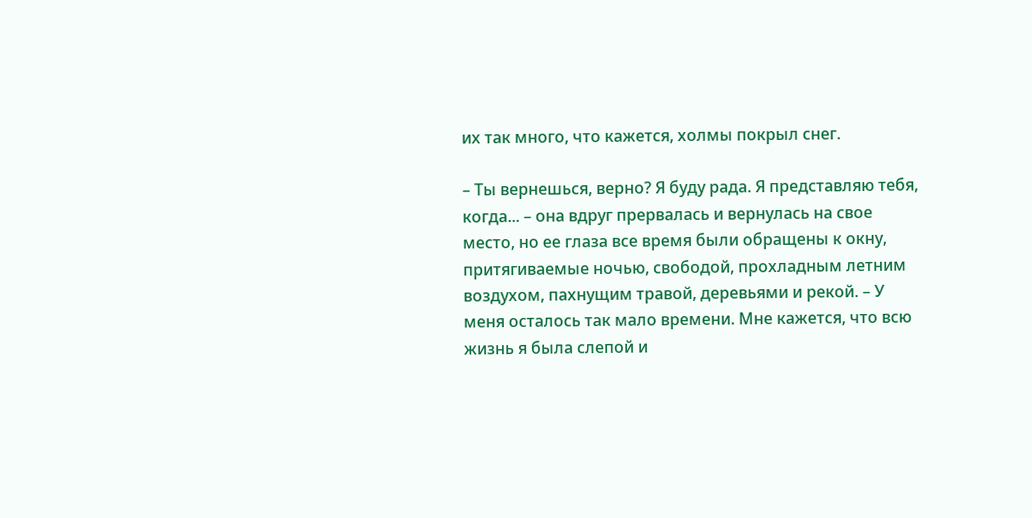их так много, что кажется, холмы покрыл снег.

– Ты вернешься, верно? Я буду рада. Я представляю тебя, когда... – она вдруг прервалась и вернулась на свое место, но ее глаза все время были обращены к окну, притягиваемые ночью, свободой, прохладным летним воздухом, пахнущим травой, деревьями и рекой. – У меня осталось так мало времени. Мне кажется, что всю жизнь я была слепой и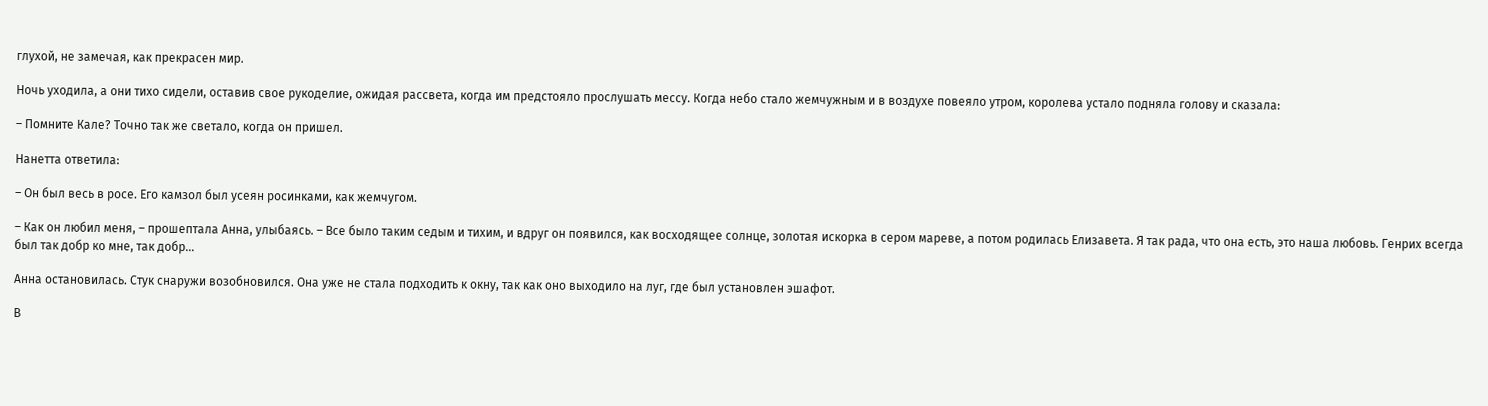глухой, не замечая, как прекрасен мир.

Ночь уходила, а они тихо сидели, оставив свое рукоделие, ожидая рассвета, когда им предстояло прослушать мессу. Когда небо стало жемчужным и в воздухе повеяло утром, королева устало подняла голову и сказала:

– Помните Кале? Точно так же светало, когда он пришел.

Нанетта ответила:

– Он был весь в росе. Его камзол был усеян росинками, как жемчугом.

– Как он любил меня, – прошептала Анна, улыбаясь. – Все было таким седым и тихим, и вдруг он появился, как восходящее солнце, золотая искорка в сером мареве, а потом родилась Елизавета. Я так рада, что она есть, это наша любовь. Генрих всегда был так добр ко мне, так добр...

Анна остановилась. Стук снаружи возобновился. Она уже не стала подходить к окну, так как оно выходило на луг, где был установлен эшафот.

В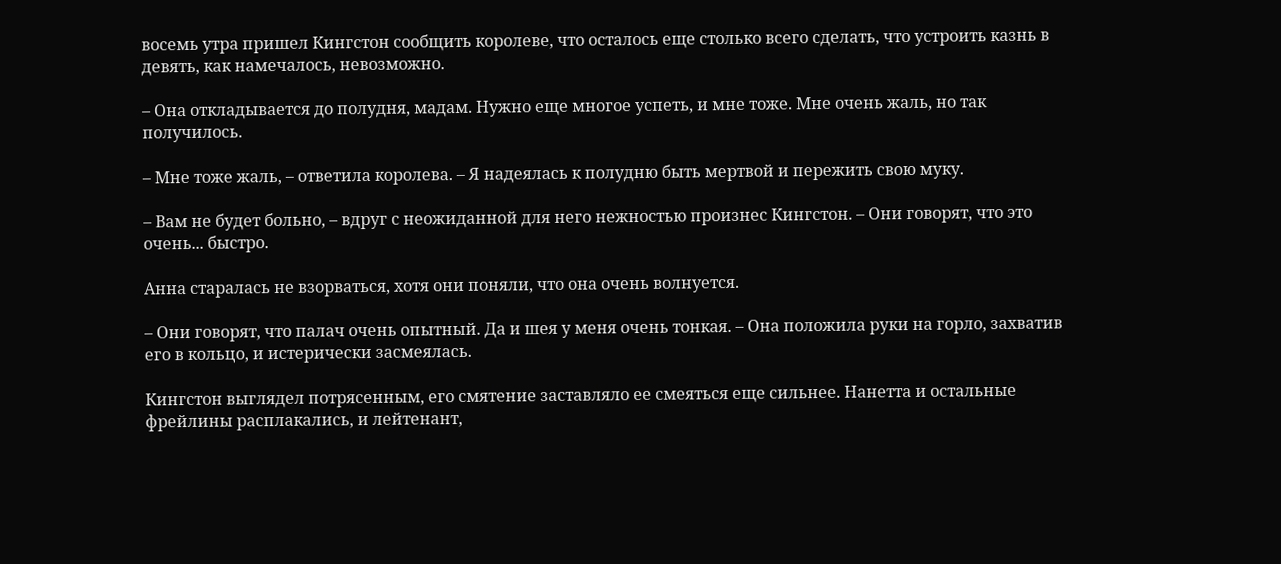восемь утра пришел Кингстон сообщить королеве, что осталось еще столько всего сделать, что устроить казнь в девять, как намечалось, невозможно.

– Она откладывается до полудня, мадам. Нужно еще многое успеть, и мне тоже. Мне очень жаль, но так получилось.

– Мне тоже жаль, – ответила королева. – Я надеялась к полудню быть мертвой и пережить свою муку.

– Вам не будет больно, – вдруг с неожиданной для него нежностью произнес Кингстон. – Они говорят, что это очень... быстро.

Анна старалась не взорваться, хотя они поняли, что она очень волнуется.

– Они говорят, что палач очень опытный. Да и шея у меня очень тонкая. – Она положила руки на горло, захватив его в кольцо, и истерически засмеялась.

Кингстон выглядел потрясенным, его смятение заставляло ее смеяться еще сильнее. Нанетта и остальные фрейлины расплакались, и лейтенант,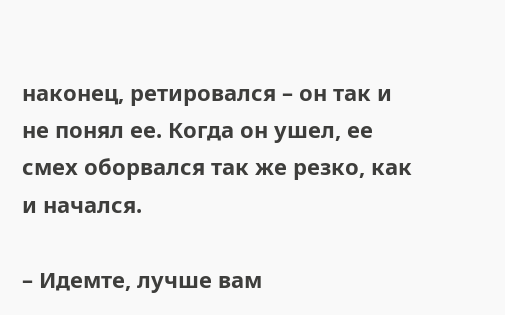наконец, ретировался – он так и не понял ее. Когда он ушел, ее смех оборвался так же резко, как и начался.

– Идемте, лучше вам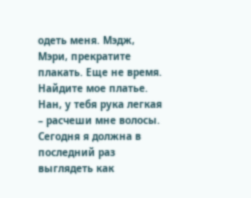одеть меня. Мэдж, Мэри, прекратите плакать. Еще не время. Найдите мое платье. Нан, у тебя рука легкая – расчеши мне волосы. Сегодня я должна в последний раз выглядеть как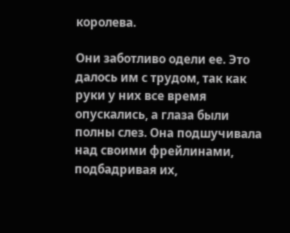королева.

Они заботливо одели ее. Это далось им с трудом, так как руки у них все время опускались, а глаза были полны слез. Она подшучивала над своими фрейлинами, подбадривая их,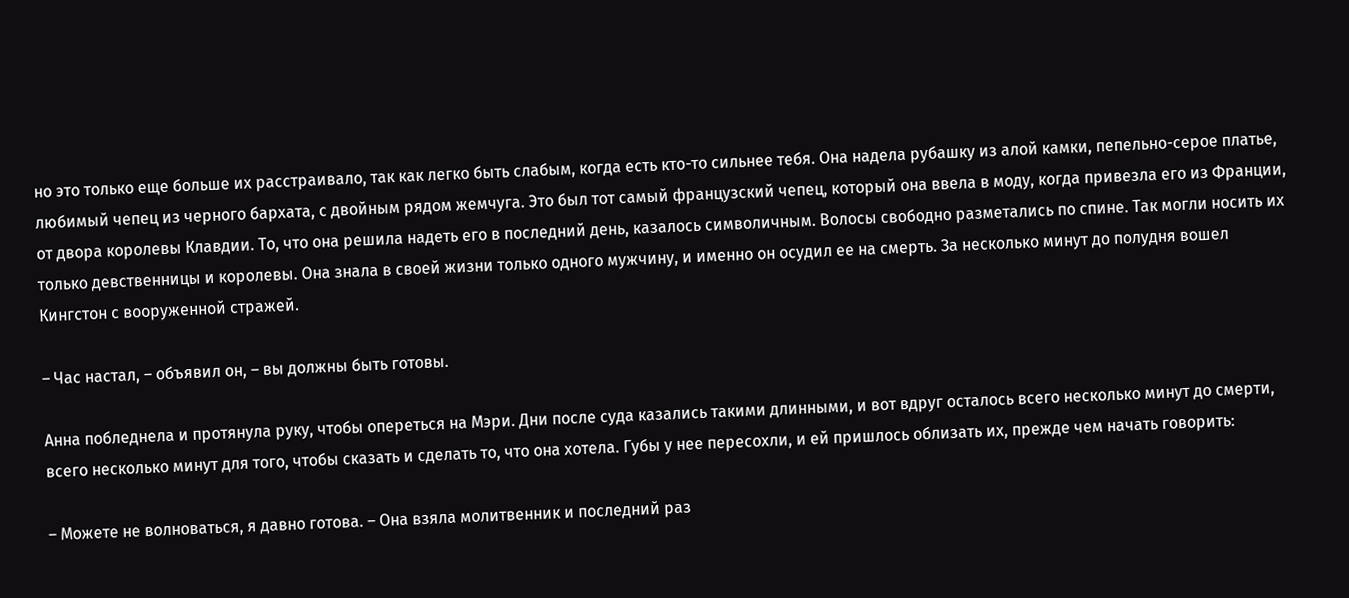но это только еще больше их расстраивало, так как легко быть слабым, когда есть кто-то сильнее тебя. Она надела рубашку из алой камки, пепельно-серое платье, любимый чепец из черного бархата, с двойным рядом жемчуга. Это был тот самый французский чепец, который она ввела в моду, когда привезла его из Франции, от двора королевы Клавдии. То, что она решила надеть его в последний день, казалось символичным. Волосы свободно разметались по спине. Так могли носить их только девственницы и королевы. Она знала в своей жизни только одного мужчину, и именно он осудил ее на смерть. За несколько минут до полудня вошел Кингстон с вооруженной стражей.

– Час настал, – объявил он, – вы должны быть готовы.

Анна побледнела и протянула руку, чтобы опереться на Мэри. Дни после суда казались такими длинными, и вот вдруг осталось всего несколько минут до смерти, всего несколько минут для того, чтобы сказать и сделать то, что она хотела. Губы у нее пересохли, и ей пришлось облизать их, прежде чем начать говорить:

– Можете не волноваться, я давно готова. – Она взяла молитвенник и последний раз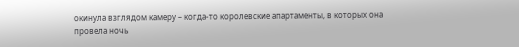окинула взглядом камеру – когда-то королевские апартаменты, в которых она провела ночь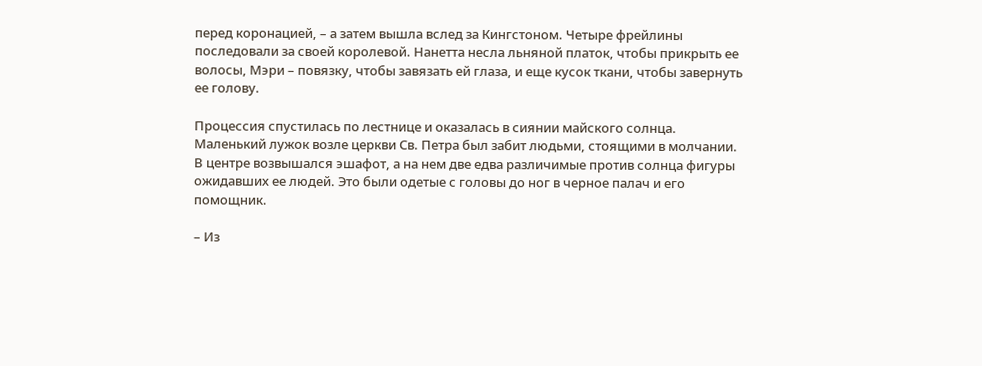перед коронацией, – а затем вышла вслед за Кингстоном. Четыре фрейлины последовали за своей королевой. Нанетта несла льняной платок, чтобы прикрыть ее волосы, Мэри – повязку, чтобы завязать ей глаза, и еще кусок ткани, чтобы завернуть ее голову.

Процессия спустилась по лестнице и оказалась в сиянии майского солнца. Маленький лужок возле церкви Св. Петра был забит людьми, стоящими в молчании. В центре возвышался эшафот, а на нем две едва различимые против солнца фигуры ожидавших ее людей. Это были одетые с головы до ног в черное палач и его помощник.

– Из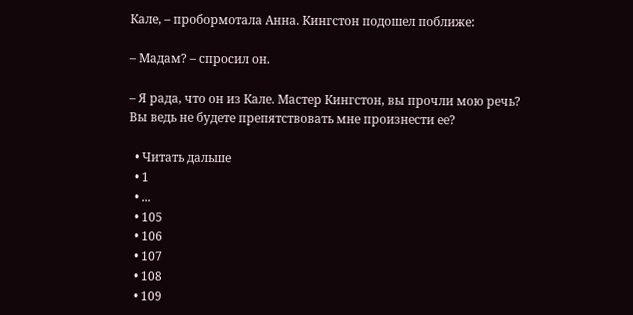Кале, – пробормотала Анна. Кингстон подошел поближе:

– Мадам? – спросил он.

– Я рада, что он из Кале. Мастер Кингстон, вы прочли мою речь? Вы ведь не будете препятствовать мне произнести ее?

  • Читать дальше
  • 1
  • ...
  • 105
  • 106
  • 107
  • 108
  • 109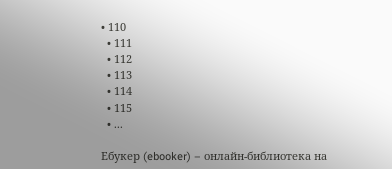• 110
  • 111
  • 112
  • 113
  • 114
  • 115
  • ...

Ебукер (ebooker) – онлайн-библиотека на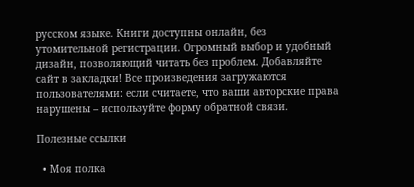русском языке. Книги доступны онлайн, без утомительной регистрации. Огромный выбор и удобный дизайн, позволяющий читать без проблем. Добавляйте сайт в закладки! Все произведения загружаются пользователями: если считаете, что ваши авторские права нарушены – используйте форму обратной связи.

Полезные ссылки

  • Моя полка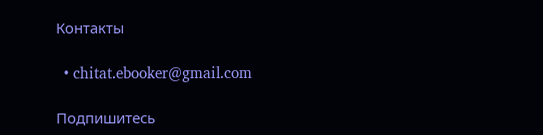Контакты

  • chitat.ebooker@gmail.com

Подпишитесь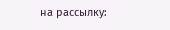на рассылку: